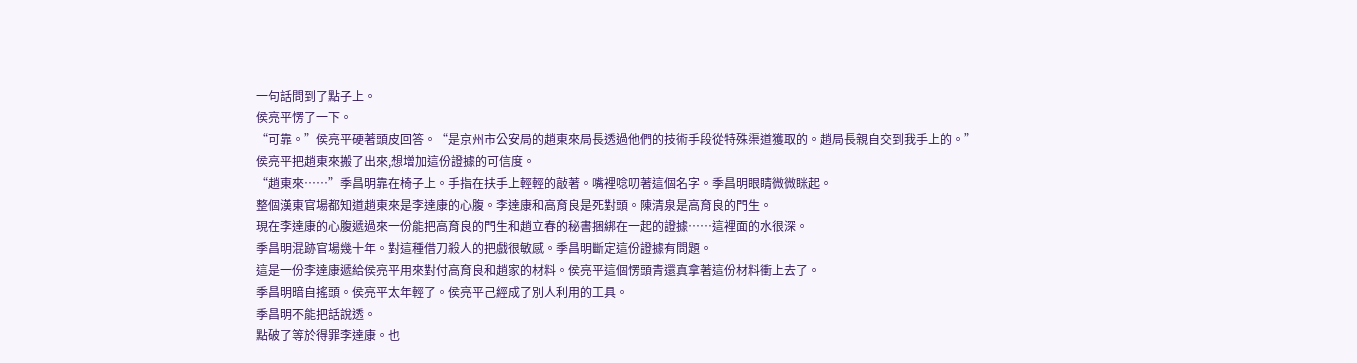一句話問到了點子上。
侯亮平愣了一下。
“可靠。”侯亮平硬著頭皮回答。“是京州市公安局的趙東來局長透過他們的技術手段從特殊渠道獲取的。趙局長親自交到我手上的。”
侯亮平把趙東來搬了出來,想增加這份證據的可信度。
“趙東來……”季昌明靠在椅子上。手指在扶手上輕輕的敲著。嘴裡唸叨著這個名字。季昌明眼睛微微眯起。
整個漢東官場都知道趙東來是李達康的心腹。李達康和高育良是死對頭。陳清泉是高育良的門生。
現在李達康的心腹遞過來一份能把高育良的門生和趙立春的秘書捆綁在一起的證據……這裡面的水很深。
季昌明混跡官場幾十年。對這種借刀殺人的把戲很敏感。季昌明斷定這份證據有問題。
這是一份李達康遞給侯亮平用來對付高育良和趙家的材料。侯亮平這個愣頭青還真拿著這份材料衝上去了。
季昌明暗自搖頭。侯亮平太年輕了。侯亮平己經成了別人利用的工具。
季昌明不能把話說透。
點破了等於得罪李達康。也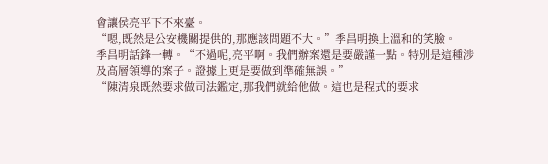會讓侯亮平下不來臺。
“嗯,既然是公安機關提供的,那應該問題不大。”季昌明換上溫和的笑臉。
季昌明話鋒一轉。“不過呢,亮平啊。我們辦案還是要嚴謹一點。特別是這種涉及高層領導的案子。證據上更是要做到準確無誤。”
“陳清泉既然要求做司法鑑定,那我們就給他做。這也是程式的要求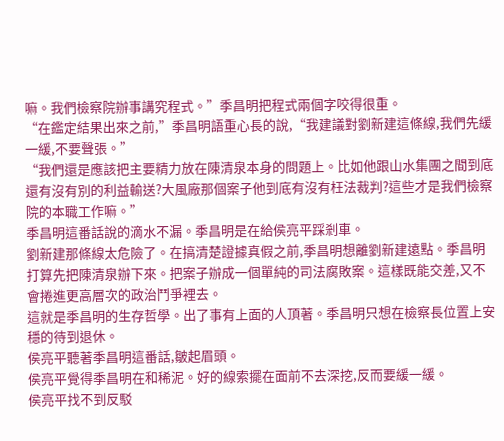嘛。我們檢察院辦事講究程式。”季昌明把程式兩個字咬得很重。
“在鑑定結果出來之前,”季昌明語重心長的說,“我建議對劉新建這條線,我們先緩一緩,不要聲張。”
“我們還是應該把主要精力放在陳清泉本身的問題上。比如他跟山水集團之間到底還有沒有別的利益輸送?大風廠那個案子他到底有沒有枉法裁判?這些才是我們檢察院的本職工作嘛。”
季昌明這番話說的滴水不漏。季昌明是在給侯亮平踩剎車。
劉新建那條線太危險了。在搞清楚證據真假之前,季昌明想離劉新建遠點。季昌明打算先把陳清泉辦下來。把案子辦成一個單純的司法腐敗案。這樣既能交差,又不會捲進更高層次的政治鬥爭裡去。
這就是季昌明的生存哲學。出了事有上面的人頂著。季昌明只想在檢察長位置上安穩的待到退休。
侯亮平聽著季昌明這番話,皺起眉頭。
侯亮平覺得季昌明在和稀泥。好的線索擺在面前不去深挖,反而要緩一緩。
侯亮平找不到反駁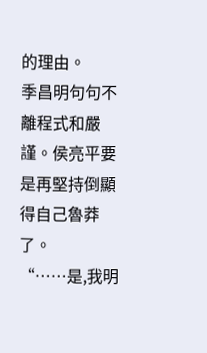的理由。
季昌明句句不離程式和嚴謹。侯亮平要是再堅持倒顯得自己魯莽了。
“……是,我明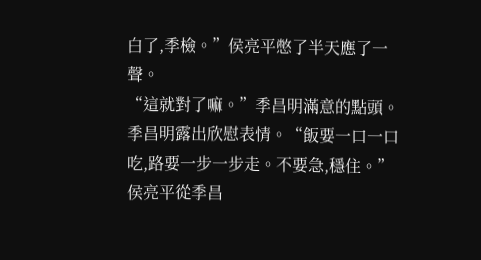白了,季檢。”侯亮平憋了半天應了一聲。
“這就對了嘛。”季昌明滿意的點頭。季昌明露出欣慰表情。“飯要一口一口吃,路要一步一步走。不要急,穩住。”
侯亮平從季昌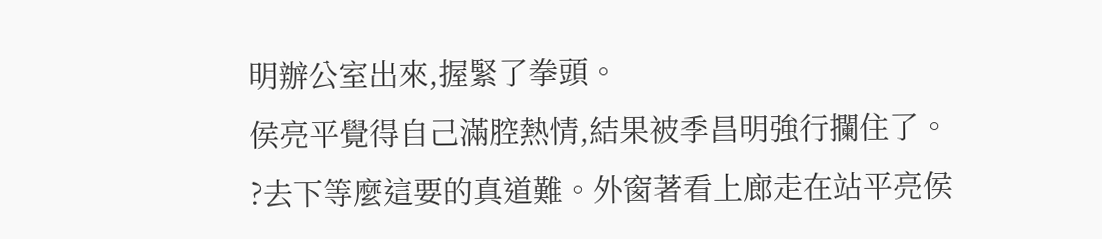明辦公室出來,握緊了拳頭。
侯亮平覺得自己滿腔熱情,結果被季昌明強行攔住了。
?去下等麼這要的真道難。外窗著看上廊走在站平亮侯